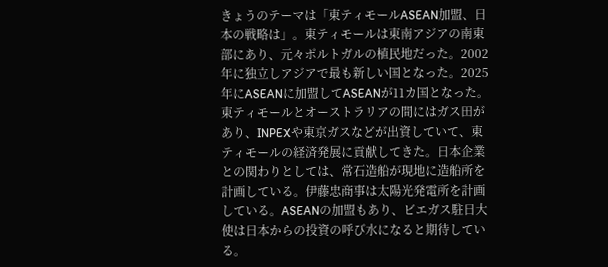きょうのテーマは「東ティモールASEAN加盟、日本の戦略は」。東ティモールは東南アジアの南東部にあり、元々ポルトガルの植民地だった。2002年に独立しアジアで最も新しい国となった。2025年にASEANに加盟してASEANが11カ国となった。東ティモールとオーストラリアの間にはガス田があり、INPEXや東京ガスなどが出資していて、東ティモールの経済発展に貢献してきた。日本企業との関わりとしては、常石造船が現地に造船所を計画している。伊藤忠商事は太陽光発電所を計画している。ASEANの加盟もあり、ビエガス駐日大使は日本からの投資の呼び水になると期待している。